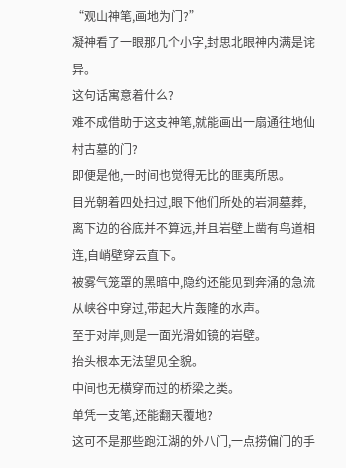“观山神笔,画地为门?”
凝神看了一眼那几个小字,封思北眼神内满是诧异。
这句话寓意着什么?
难不成借助于这支神笔,就能画出一扇通往地仙村古墓的门?
即便是他,一时间也觉得无比的匪夷所思。
目光朝着四处扫过,眼下他们所处的岩洞墓葬,离下边的谷底并不算远,并且岩壁上凿有鸟道相连,自峭壁穿云直下。
被雾气笼罩的黑暗中,隐约还能见到奔涌的急流从峡谷中穿过,带起大片轰隆的水声。
至于对岸,则是一面光滑如镜的岩壁。
抬头根本无法望见全貌。
中间也无横穿而过的桥梁之类。
单凭一支笔,还能翻天覆地?
这可不是那些跑江湖的外八门,一点捞偏门的手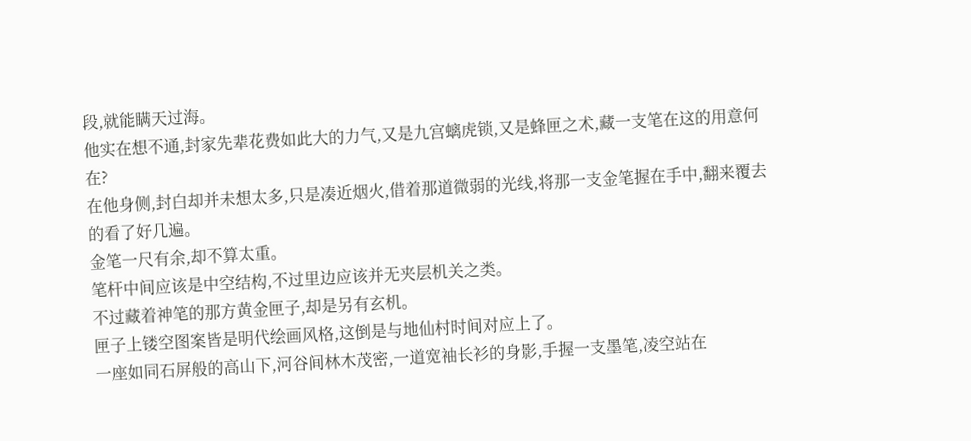段,就能瞒天过海。
他实在想不通,封家先辈花费如此大的力气,又是九宫螭虎锁,又是蜂匣之术,藏一支笔在这的用意何在?
在他身侧,封白却并未想太多,只是凑近烟火,借着那道微弱的光线,将那一支金笔握在手中,翻来覆去的看了好几遍。
金笔一尺有余,却不算太重。
笔杆中间应该是中空结构,不过里边应该并无夹层机关之类。
不过藏着神笔的那方黄金匣子,却是另有玄机。
匣子上镂空图案皆是明代绘画风格,这倒是与地仙村时间对应上了。
一座如同石屏般的高山下,河谷间林木茂密,一道宽袖长衫的身影,手握一支墨笔,凌空站在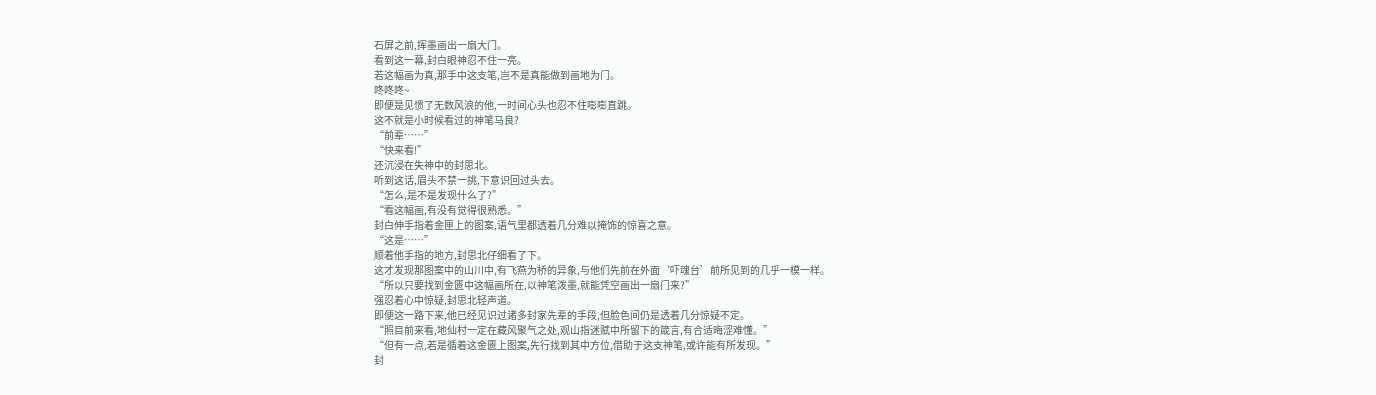石屏之前,挥墨画出一扇大门。
看到这一幕,封白眼神忍不住一亮。
若这幅画为真,那手中这支笔,岂不是真能做到画地为门。
咚咚咚~
即便是见惯了无数风浪的他,一时间心头也忍不住嘭嘭直跳。
这不就是小时候看过的神笔马良?
“前辈……”
“快来看!”
还沉浸在失神中的封思北。
听到这话,眉头不禁一挑,下意识回过头去。
“怎么,是不是发现什么了?”
“看这幅画,有没有觉得很熟悉。”
封白伸手指着金匣上的图案,语气里都透着几分难以掩饰的惊喜之意。
“这是……”
顺着他手指的地方,封思北仔细看了下。
这才发现那图案中的山川中,有飞燕为桥的异象,与他们先前在外面‘吓魂台’前所见到的几乎一模一样。
“所以只要找到金匮中这幅画所在,以神笔泼墨,就能凭空画出一扇门来?”
强忍着心中惊疑,封思北轻声道。
即便这一路下来,他已经见识过诸多封家先辈的手段,但脸色间仍是透着几分惊疑不定。
“照目前来看,地仙村一定在藏风聚气之处,观山指迷赋中所留下的箴言,有合适晦涩难懂。”
“但有一点,若是循着这金匮上图案,先行找到其中方位,借助于这支神笔,或许能有所发现。”
封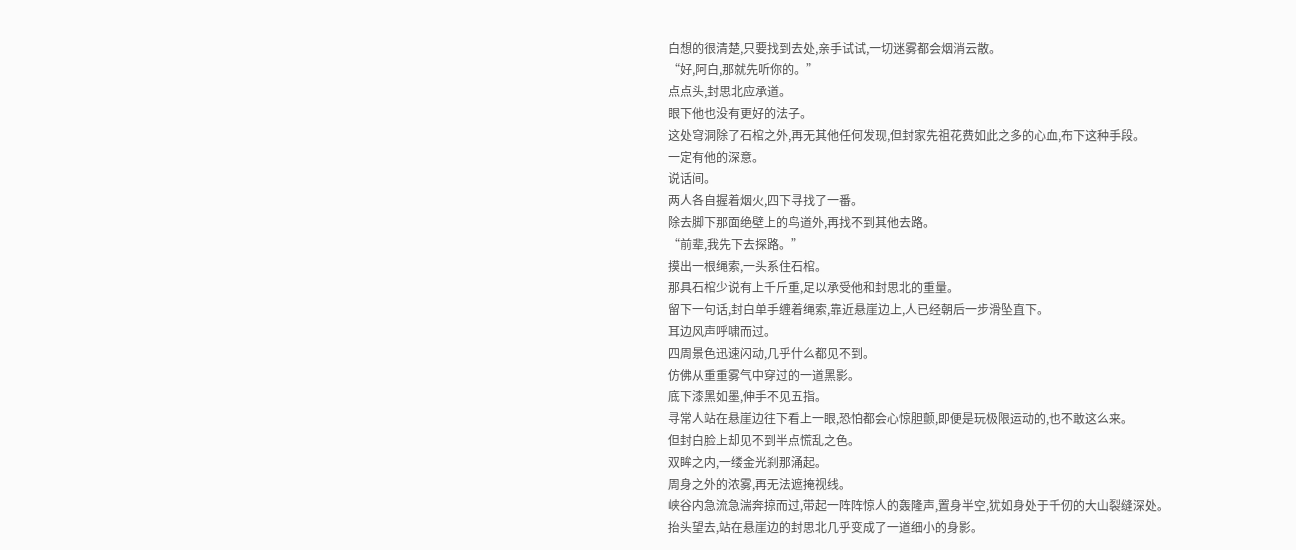白想的很清楚,只要找到去处,亲手试试,一切迷雾都会烟消云散。
“好,阿白,那就先听你的。”
点点头,封思北应承道。
眼下他也没有更好的法子。
这处穹洞除了石棺之外,再无其他任何发现,但封家先祖花费如此之多的心血,布下这种手段。
一定有他的深意。
说话间。
两人各自握着烟火,四下寻找了一番。
除去脚下那面绝壁上的鸟道外,再找不到其他去路。
“前辈,我先下去探路。”
摸出一根绳索,一头系住石棺。
那具石棺少说有上千斤重,足以承受他和封思北的重量。
留下一句话,封白单手缠着绳索,靠近悬崖边上,人已经朝后一步滑坠直下。
耳边风声呼啸而过。
四周景色迅速闪动,几乎什么都见不到。
仿佛从重重雾气中穿过的一道黑影。
底下漆黑如墨,伸手不见五指。
寻常人站在悬崖边往下看上一眼,恐怕都会心惊胆颤,即便是玩极限运动的,也不敢这么来。
但封白脸上却见不到半点慌乱之色。
双眸之内,一缕金光刹那涌起。
周身之外的浓雾,再无法遮掩视线。
峡谷内急流急湍奔掠而过,带起一阵阵惊人的轰隆声,置身半空,犹如身处于千仞的大山裂缝深处。
抬头望去,站在悬崖边的封思北几乎变成了一道细小的身影。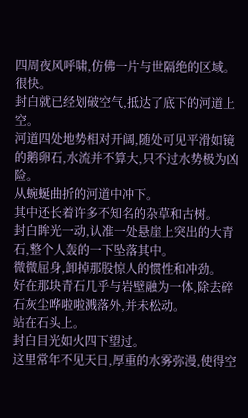四周夜风呼啸,仿佛一片与世隔绝的区域。
很快。
封白就已经划破空气,抵达了底下的河道上空。
河道四处地势相对开阔,随处可见平滑如镜的鹅卵石,水流并不算大,只不过水势极为凶险。
从蜿蜒曲折的河道中冲下。
其中还长着许多不知名的杂草和古树。
封白眸光一动,认准一处悬崖上突出的大青石,整个人轰的一下坠落其中。
微微屈身,卸掉那股惊人的惯性和冲劲。
好在那块青石几乎与岩壁融为一体,除去碎石灰尘哗啦啦溅落外,并未松动。
站在石头上。
封白目光如火四下望过。
这里常年不见天日,厚重的水雾弥漫,使得空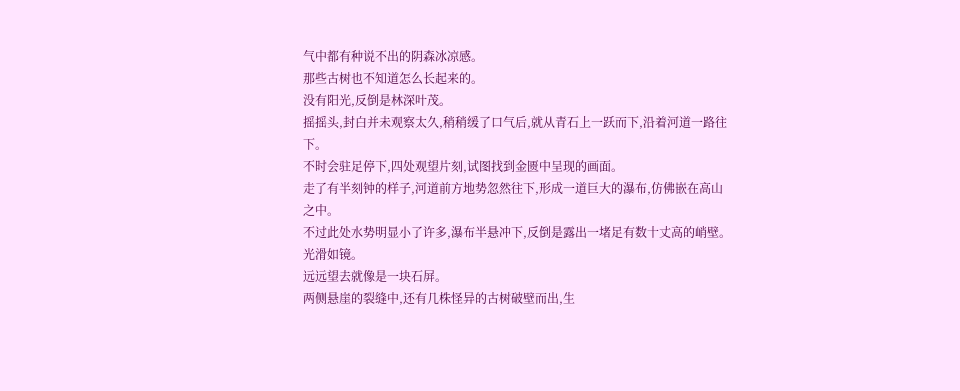气中都有种说不出的阴森冰凉感。
那些古树也不知道怎么长起来的。
没有阳光,反倒是林深叶茂。
摇摇头,封白并未观察太久,稍稍缓了口气后,就从青石上一跃而下,沿着河道一路往下。
不时会驻足停下,四处观望片刻,试图找到金匮中呈现的画面。
走了有半刻钟的样子,河道前方地势忽然往下,形成一道巨大的瀑布,仿佛嵌在高山之中。
不过此处水势明显小了许多,瀑布半悬冲下,反倒是露出一堵足有数十丈高的峭壁。
光滑如镜。
远远望去就像是一块石屏。
两侧悬崖的裂缝中,还有几株怪异的古树破壁而出,生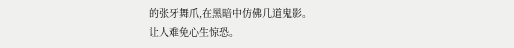的张牙舞爪,在黑暗中仿佛几道鬼影。
让人难免心生惊恐。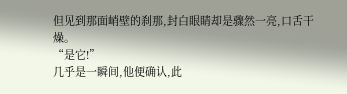但见到那面峭壁的刹那,封白眼睛却是骤然一亮,口舌干燥。
“是它!”
几乎是一瞬间,他便确认,此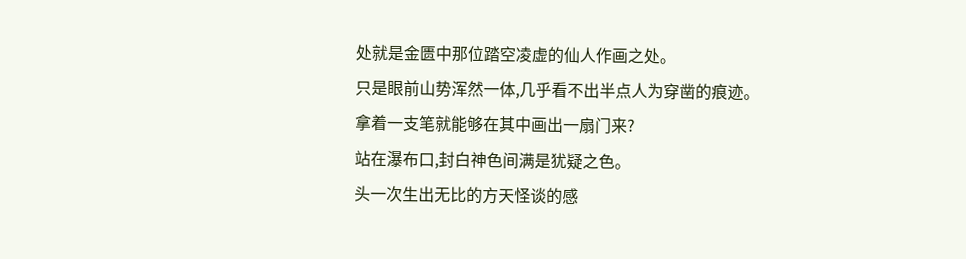处就是金匮中那位踏空凌虚的仙人作画之处。
只是眼前山势浑然一体,几乎看不出半点人为穿凿的痕迹。
拿着一支笔就能够在其中画出一扇门来?
站在瀑布口,封白神色间满是犹疑之色。
头一次生出无比的方天怪谈的感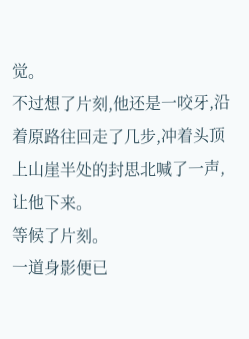觉。
不过想了片刻,他还是一咬牙,沿着原路往回走了几步,冲着头顶上山崖半处的封思北喊了一声,让他下来。
等候了片刻。
一道身影便已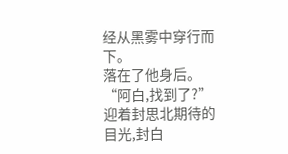经从黑雾中穿行而下。
落在了他身后。
“阿白,找到了?”
迎着封思北期待的目光,封白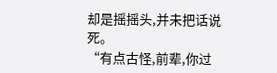却是摇摇头,并未把话说死。
“有点古怪,前辈,你过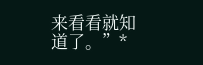来看看就知道了。”*